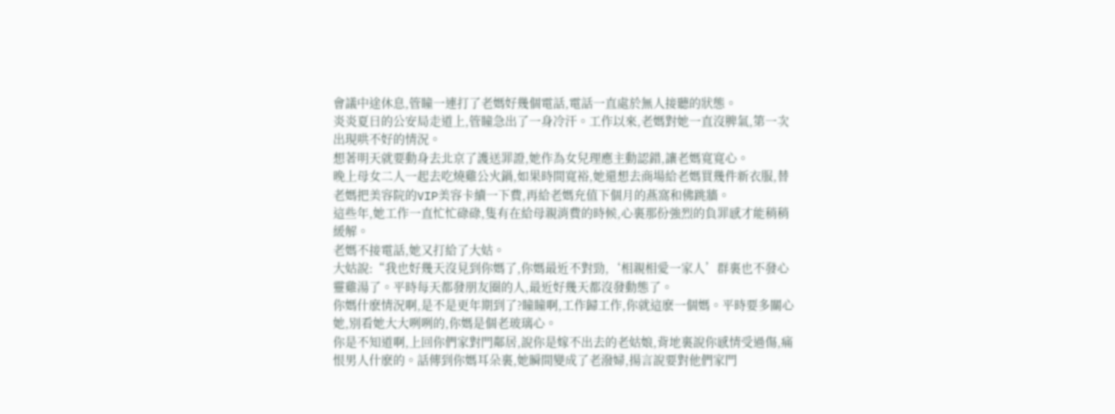會議中途休息,管瞳一連打了老媽好幾個電話,電話一直處於無人接聽的狀態。
炎炎夏日的公安局走道上,管瞳急出了一身冷汗。工作以來,老媽對她一直沒脾氣,第一次出現哄不好的情況。
想著明天就要動身去北京了護送罪證,她作為女兒理應主動認錯,讓老媽寬寬心。
晚上母女二人一起去吃燒雞公火鍋,如果時間寬裕,她還想去商場給老媽買幾件新衣服,替老媽把美容院的VIP美容卡續一下費,再給老媽充值下個月的燕窩和佛跳牆。
這些年,她工作一直忙忙碌碌,隻有在給母親消費的時候,心裏那份強烈的負罪感才能稍稍緩解。
老媽不接電話,她又打給了大姑。
大姑說:“我也好幾天沒見到你媽了,你媽最近不對勁,‘相親相愛一家人’群裏也不發心靈雞湯了。平時每天都發朋友圈的人,最近好幾天都沒發動態了。
你媽什麽情況啊,是不是更年期到了?瞳瞳啊,工作歸工作,你就這麽一個媽。平時要多關心她,別看她大大咧咧的,你媽是個老玻璃心。
你是不知道啊,上回你們家對門鄰居,說你是嫁不出去的老姑娘,背地裏說你感情受過傷,痛恨男人什麽的。話傳到你媽耳朵裏,她瞬間變成了老潑婦,揚言說要對他們家門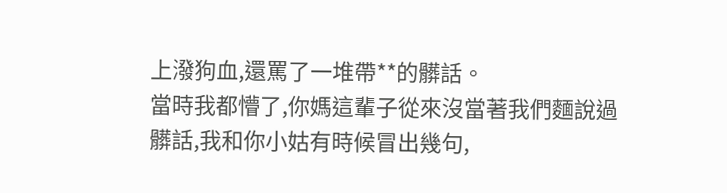上潑狗血,還罵了一堆帶**的髒話。
當時我都懵了,你媽這輩子從來沒當著我們麵說過髒話,我和你小姑有時候冒出幾句,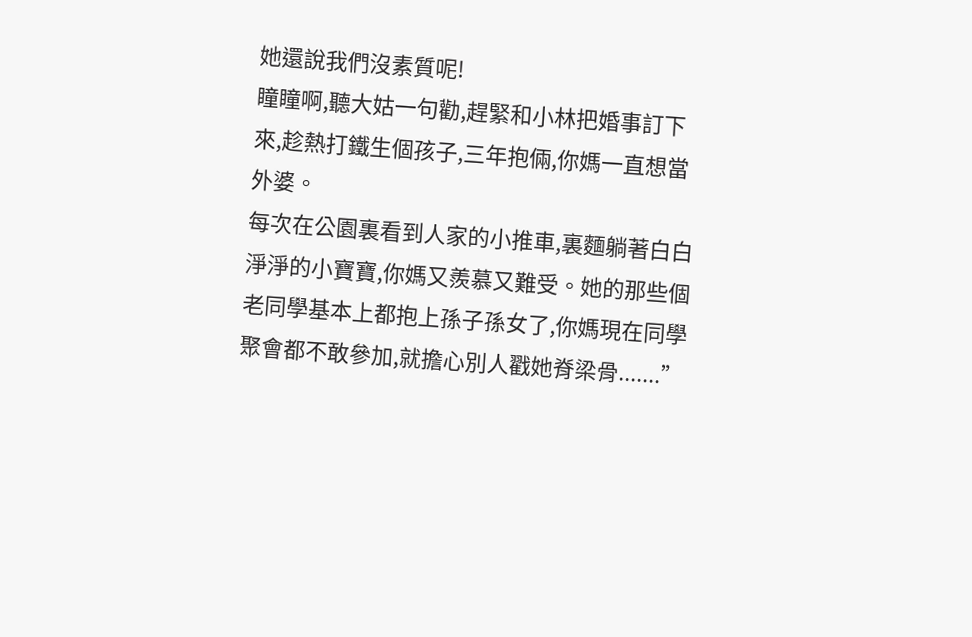她還說我們沒素質呢!
瞳瞳啊,聽大姑一句勸,趕緊和小林把婚事訂下來,趁熱打鐵生個孩子,三年抱倆,你媽一直想當外婆。
每次在公園裏看到人家的小推車,裏麵躺著白白淨淨的小寶寶,你媽又羨慕又難受。她的那些個老同學基本上都抱上孫子孫女了,你媽現在同學聚會都不敢參加,就擔心別人戳她脊梁骨.......”